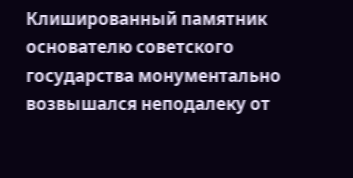Клишированный памятник основателю советского государства монументально возвышался неподалеку от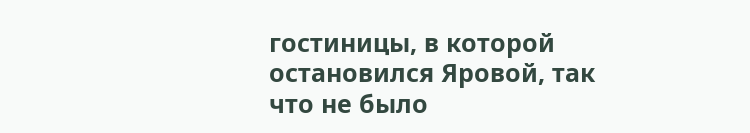гостиницы, в которой остановился Яровой, так что не было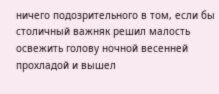ничего подозрительного в том, если бы столичный важняк решил малость освежить голову ночной весенней прохладой и вышел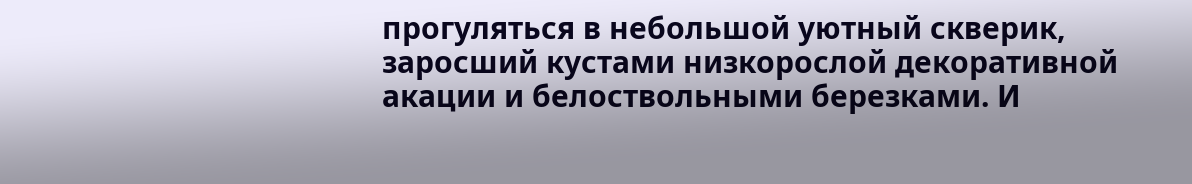прогуляться в небольшой уютный скверик, заросший кустами низкорослой декоративной акации и белоствольными березками. И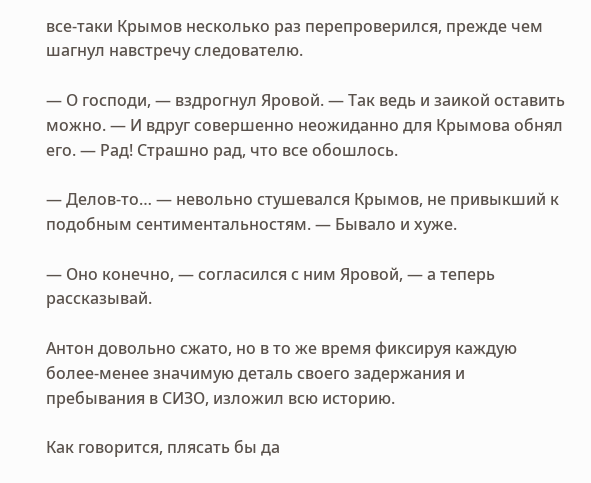все-таки Крымов несколько раз перепроверился, прежде чем шагнул навстречу следователю.

— О господи, — вздрогнул Яровой. — Так ведь и заикой оставить можно. — И вдруг совершенно неожиданно для Крымова обнял его. — Рад! Страшно рад, что все обошлось.

— Делов-то… — невольно стушевался Крымов, не привыкший к подобным сентиментальностям. — Бывало и хуже.

— Оно конечно, — согласился с ним Яровой, — а теперь рассказывай.

Антон довольно сжато, но в то же время фиксируя каждую более-менее значимую деталь своего задержания и пребывания в СИЗО, изложил всю историю.

Как говорится, плясать бы да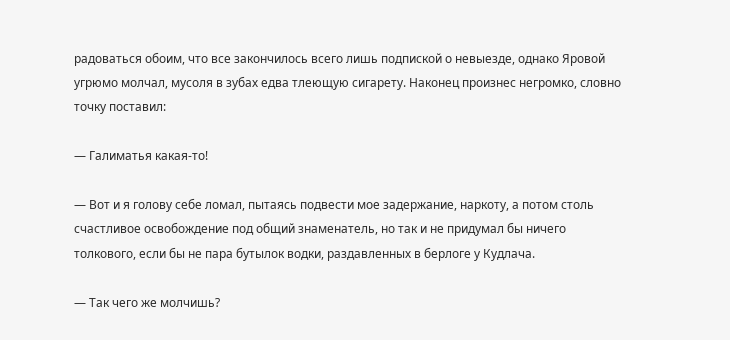радоваться обоим, что все закончилось всего лишь подпиской о невыезде, однако Яровой угрюмо молчал, мусоля в зубах едва тлеющую сигарету. Наконец произнес негромко, словно точку поставил:

— Галиматья какая-то!

— Вот и я голову себе ломал, пытаясь подвести мое задержание, наркоту, а потом столь счастливое освобождение под общий знаменатель, но так и не придумал бы ничего толкового, если бы не пара бутылок водки, раздавленных в берлоге у Кудлача.

— Так чего же молчишь?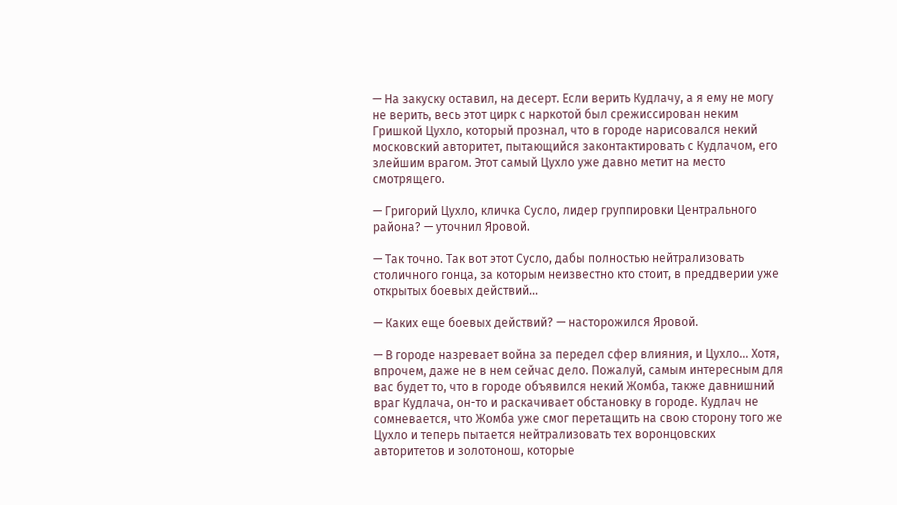— На закуску оставил, на десерт. Если верить Кудлачу, а я ему не могу не верить, весь этот цирк с наркотой был срежиссирован неким Гришкой Цухло, который прознал, что в городе нарисовался некий московский авторитет, пытающийся законтактировать с Кудлачом, его злейшим врагом. Этот самый Цухло уже давно метит на место смотрящего.

— Григорий Цухло, кличка Сусло, лидер группировки Центрального района? — уточнил Яровой.

— Так точно. Так вот этот Сусло, дабы полностью нейтрализовать столичного гонца, за которым неизвестно кто стоит, в преддверии уже открытых боевых действий…

— Каких еще боевых действий? — насторожился Яровой.

— В городе назревает война за передел сфер влияния, и Цухло… Хотя, впрочем, даже не в нем сейчас дело. Пожалуй, самым интересным для вас будет то, что в городе объявился некий Жомба, также давнишний враг Кудлача, он-то и раскачивает обстановку в городе. Кудлач не сомневается, что Жомба уже смог перетащить на свою сторону того же Цухло и теперь пытается нейтрализовать тех воронцовских авторитетов и золотонош, которые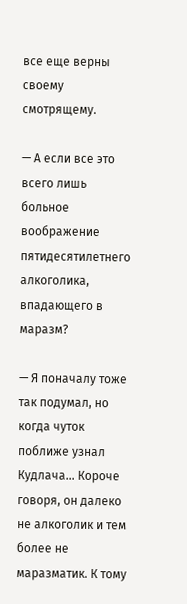все еще верны своему смотрящему.

— А если все это всего лишь больное воображение пятидесятилетнего алкоголика, впадающего в маразм?

— Я поначалу тоже так подумал, но когда чуток поближе узнал Кудлача… Короче говоря, он далеко не алкоголик и тем более не маразматик. К тому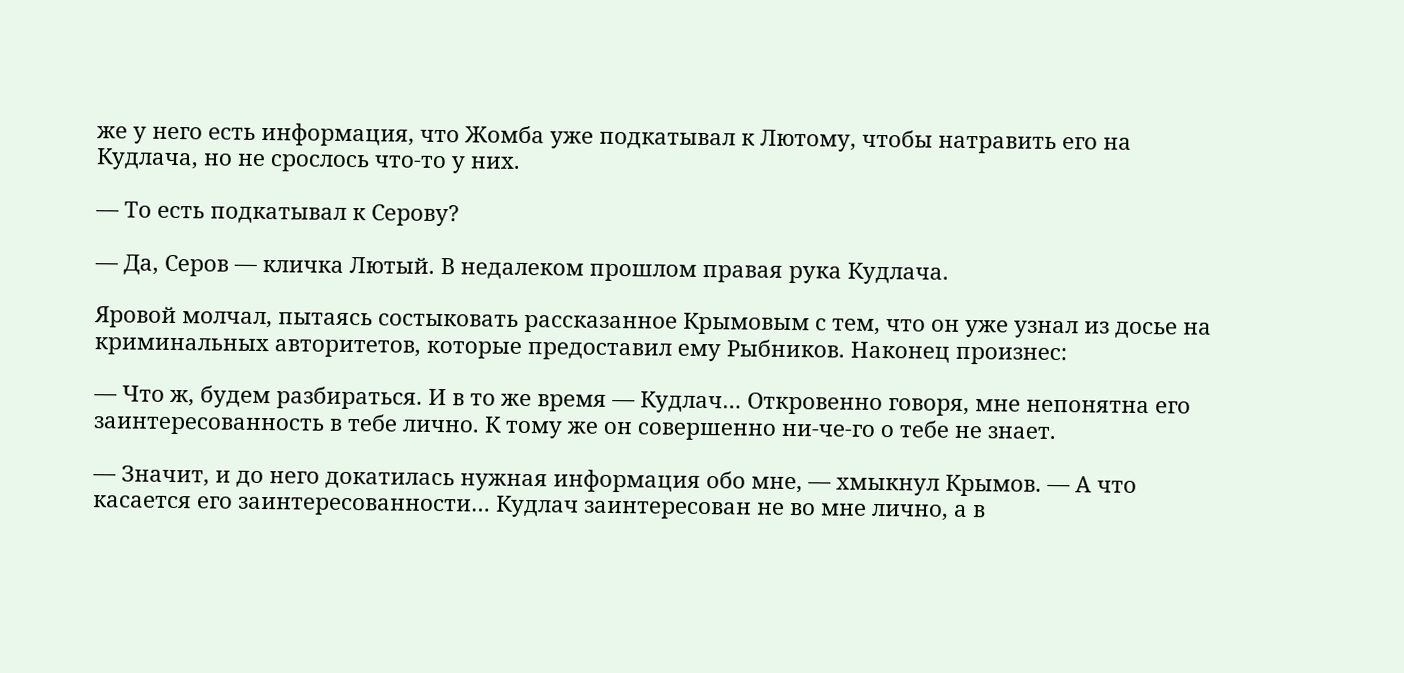же у него есть информация, что Жомба уже подкатывал к Лютому, чтобы натравить его на Кудлача, но не срослось что-то у них.

— То есть подкатывал к Серову?

— Да, Серов — кличка Лютый. В недалеком прошлом правая рука Кудлача.

Яровой молчал, пытаясь состыковать рассказанное Крымовым с тем, что он уже узнал из досье на криминальных авторитетов, которые предоставил ему Рыбников. Наконец произнес:

— Что ж, будем разбираться. И в то же время — Кудлач… Откровенно говоря, мне непонятна его заинтересованность в тебе лично. К тому же он совершенно ни-че-го о тебе не знает.

— Значит, и до него докатилась нужная информация обо мне, — хмыкнул Крымов. — А что касается его заинтересованности… Кудлач заинтересован не во мне лично, а в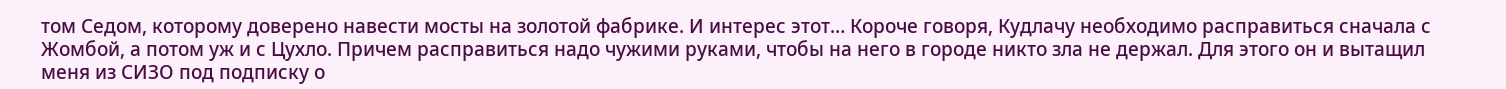том Седом, которому доверено навести мосты на золотой фабрике. И интерес этот… Короче говоря, Кудлачу необходимо расправиться сначала с Жомбой, а потом уж и с Цухло. Причем расправиться надо чужими руками, чтобы на него в городе никто зла не держал. Для этого он и вытащил меня из СИЗО под подписку о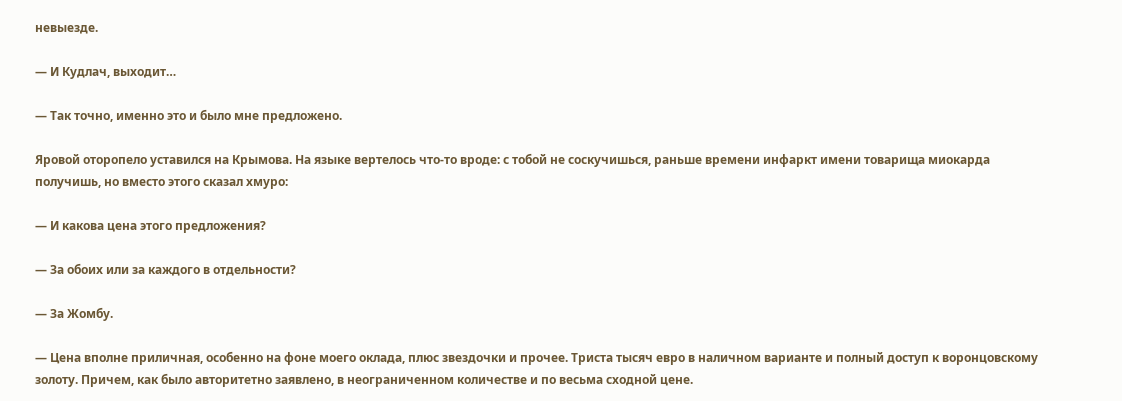невыезде.

— И Кудлач, выходит…

— Так точно, именно это и было мне предложено.

Яровой оторопело уставился на Крымова. На языке вертелось что-то вроде: с тобой не соскучишься, раньше времени инфаркт имени товарища миокарда получишь, но вместо этого сказал хмуро:

— И какова цена этого предложения?

— За обоих или за каждого в отдельности?

— За Жомбу.

— Цена вполне приличная, особенно на фоне моего оклада, плюс звездочки и прочее. Триста тысяч евро в наличном варианте и полный доступ к воронцовскому золоту. Причем, как было авторитетно заявлено, в неограниченном количестве и по весьма сходной цене.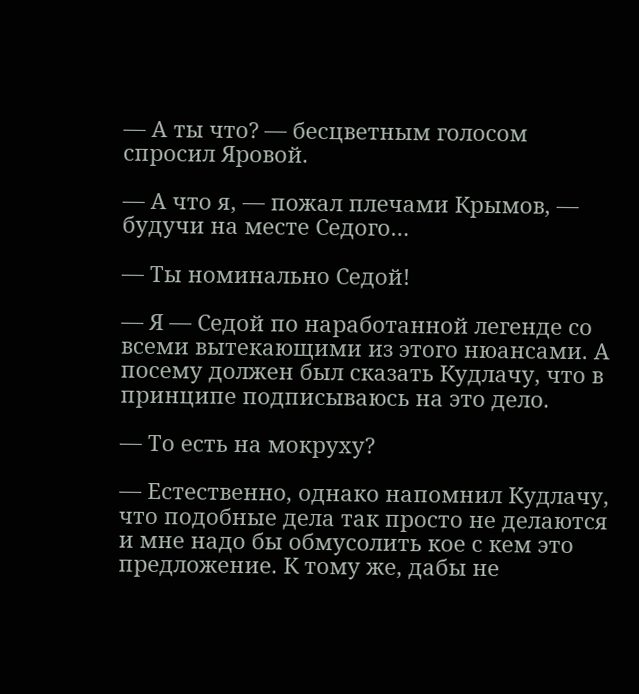— А ты что? — бесцветным голосом спросил Яровой.

— А что я, — пожал плечами Крымов, — будучи на месте Седого…

— Ты номинально Седой!

— Я — Седой по наработанной легенде со всеми вытекающими из этого нюансами. А посему должен был сказать Кудлачу, что в принципе подписываюсь на это дело.

— То есть на мокруху?

— Естественно, однако напомнил Кудлачу, что подобные дела так просто не делаются и мне надо бы обмусолить кое с кем это предложение. К тому же, дабы не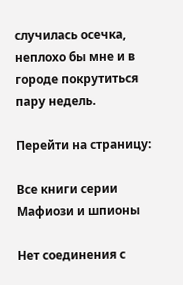случилась осечка, неплохо бы мне и в городе покрутиться пару недель.

Перейти на страницу:

Все книги серии Мафиози и шпионы

Нет соединения с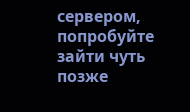сервером, попробуйте зайти чуть позже